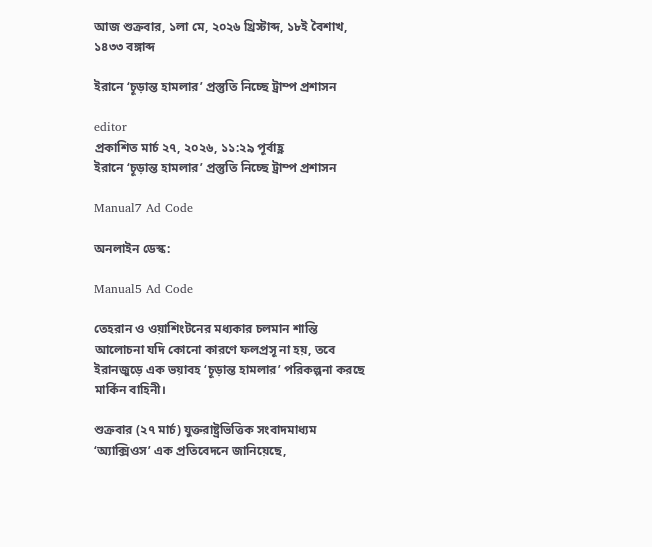আজ শুক্রবার, ১লা মে, ২০২৬ খ্রিস্টাব্দ, ১৮ই বৈশাখ, ১৪৩৩ বঙ্গাব্দ

ইরানে ‘চূড়ান্ত হামলার’ প্রস্তুতি নিচ্ছে ট্রাম্প প্রশাসন

editor
প্রকাশিত মার্চ ২৭, ২০২৬, ১১:২৯ পূর্বাহ্ণ
ইরানে ‘চূড়ান্ত হামলার’ প্রস্তুতি নিচ্ছে ট্রাম্প প্রশাসন

Manual7 Ad Code

অনলাইন ডেস্ক:

Manual5 Ad Code

তেহরান ও ওয়াশিংটনের মধ্যকার চলমান শান্তি আলোচনা যদি কোনো কারণে ফলপ্রসূ না হয়, তবে ইরানজুড়ে এক ভয়াবহ ‘চূড়ান্ত হামলার’ পরিকল্পনা করছে মার্কিন বাহিনী।

শুক্রবার (২৭ মার্চ) যুক্তরাষ্ট্রভিত্তিক সংবাদমাধ্যম ‘অ্যাক্সিওস’ এক প্রতিবেদনে জানিয়েছে,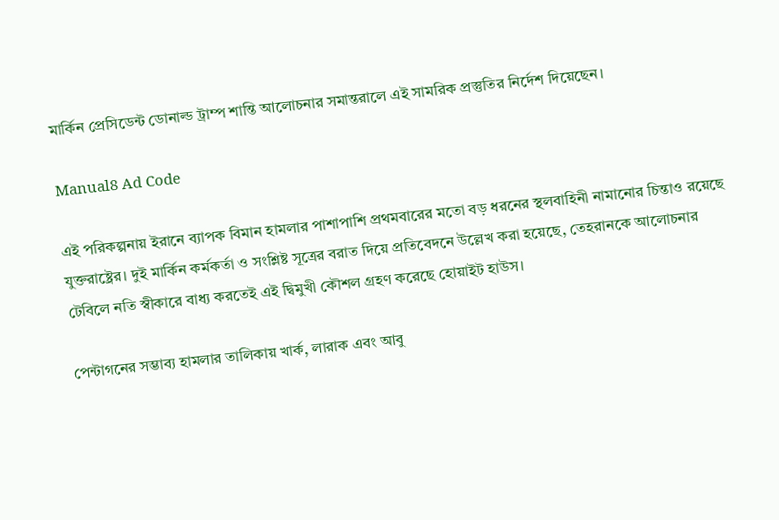মার্কিন প্রেসিডেন্ট ডোনাল্ড ট্রাম্প শান্তি আলোচনার সমান্তরালে এই সামরিক প্রস্তুতির নির্দেশ দিয়েছেন।

Manual8 Ad Code

এই পরিকল্পনায় ইরানে ব্যাপক বিমান হামলার পাশাপাশি প্রথমবারের মতো বড় ধরনের স্থলবাহিনী নামানোর চিন্তাও রয়েছে যুক্তরাষ্ট্রের। দুই মার্কিন কর্মকর্তা ও সংশ্লিষ্ট সূত্রের বরাত দিয়ে প্রতিবেদনে উল্লেখ করা হয়েছে, তেহরানকে আলোচনার টেবিলে নতি স্বীকারে বাধ্য করতেই এই দ্বিমুখী কৌশল গ্রহণ করেছে হোয়াইট হাউস।

পেন্টাগনের সম্ভাব্য হামলার তালিকায় খার্ক, লারাক এবং আবু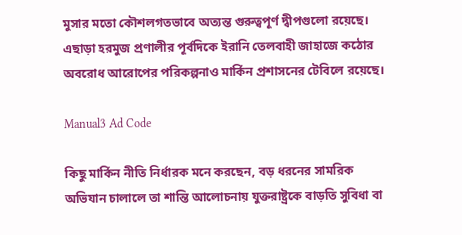মুসার মতো কৌশলগতভাবে অত্যন্ত গুরুত্বপূর্ণ দ্বীপগুলো রয়েছে। এছাড়া হরমুজ প্রণালীর পূর্বদিকে ইরানি তেলবাহী জাহাজে কঠোর অবরোধ আরোপের পরিকল্পনাও মার্কিন প্রশাসনের টেবিলে রয়েছে।

Manual3 Ad Code

কিছু মার্কিন নীতি নির্ধারক মনে করছেন, বড় ধরনের সামরিক অভিযান চালালে তা শান্তি আলোচনায় যুক্তরাষ্ট্রকে বাড়তি সুবিধা বা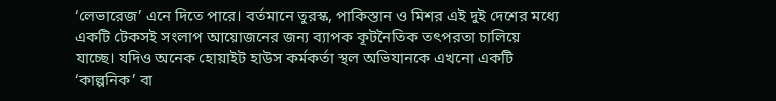‘লেভারেজ’ এনে দিতে পারে। বর্তমানে তুরস্ক, পাকিস্তান ও মিশর এই দুই দেশের মধ্যে একটি টেকসই সংলাপ আয়োজনের জন্য ব্যাপক কূটনৈতিক তৎপরতা চালিয়ে যাচ্ছে। যদিও অনেক হোয়াইট হাউস কর্মকর্তা স্থল অভিযানকে এখনো একটি ‘কাল্পনিক’ বা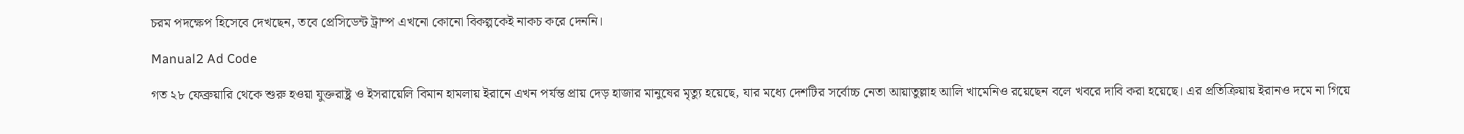চরম পদক্ষেপ হিসেবে দেখছেন, তবে প্রেসিডেন্ট ট্রাম্প এখনো কোনো বিকল্পকেই নাকচ করে দেননি।

Manual2 Ad Code

গত ২৮ ফেব্রুয়ারি থেকে শুরু হওয়া যুক্তরাষ্ট্র ও ইসরায়েলি বিমান হামলায় ইরানে এখন পর্যন্ত প্রায় দেড় হাজার মানুষের মৃত্যু হয়েছে, যার মধ্যে দেশটির সর্বোচ্চ নেতা আয়াতুল্লাহ আলি খামেনিও রয়েছেন বলে খবরে দাবি করা হয়েছে। এর প্রতিক্রিয়ায় ইরানও দমে না গিয়ে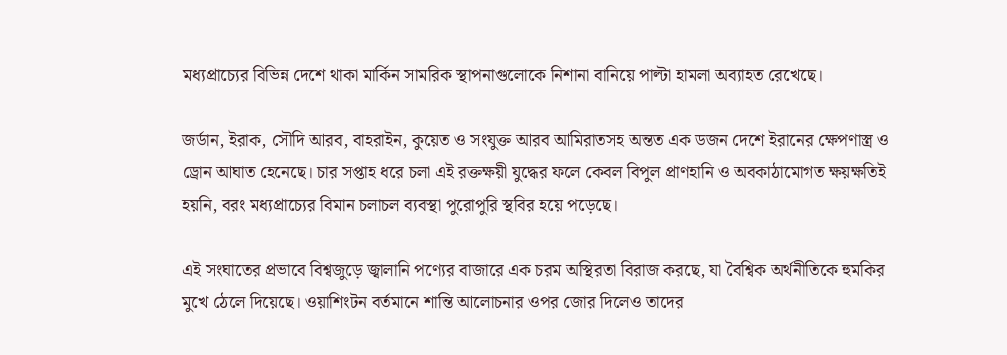মধ্যপ্রাচ্যের বিভিন্ন দেশে থাকা মার্কিন সামরিক স্থাপনাগুলোকে নিশানা বানিয়ে পাল্টা হামলা অব্যাহত রেখেছে।

জর্ডান, ইরাক, সৌদি আরব, বাহরাইন, কুয়েত ও সংযুক্ত আরব আমিরাতসহ অন্তত এক ডজন দেশে ইরানের ক্ষেপণাস্ত্র ও ড্রোন আঘাত হেনেছে। চার সপ্তাহ ধরে চলা এই রক্তক্ষয়ী যুদ্ধের ফলে কেবল বিপুল প্রাণহানি ও অবকাঠামোগত ক্ষয়ক্ষতিই হয়নি, বরং মধ্যপ্রাচ্যের বিমান চলাচল ব্যবস্থা পুরোপুরি স্থবির হয়ে পড়েছে।

এই সংঘাতের প্রভাবে বিশ্বজুড়ে জ্বালানি পণ্যের বাজারে এক চরম অস্থিরতা বিরাজ করছে, যা বৈশ্বিক অর্থনীতিকে হুমকির মুখে ঠেলে দিয়েছে। ওয়াশিংটন বর্তমানে শান্তি আলোচনার ওপর জোর দিলেও তাদের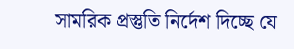সামরিক প্রস্তুতি নির্দেশ দিচ্ছে যে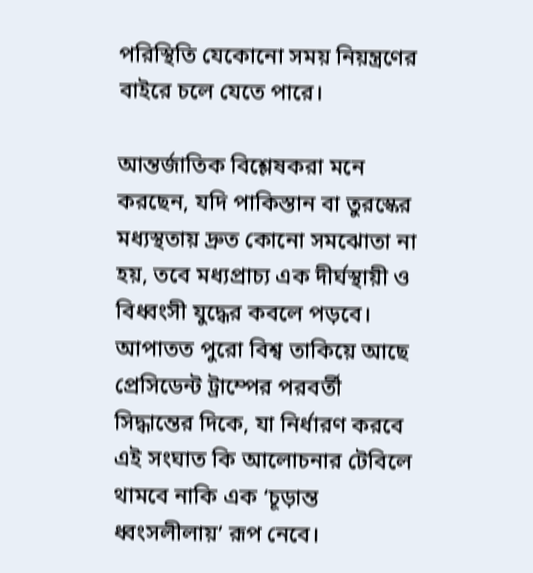পরিস্থিতি যেকোনো সময় নিয়ন্ত্রণের বাইরে চলে যেতে পারে।

আন্তর্জাতিক বিশ্লেষকরা মনে করছেন, যদি পাকিস্তান বা তুরস্কের মধ্যস্থতায় দ্রুত কোনো সমঝোতা না হয়, তবে মধ্যপ্রাচ্য এক দীর্ঘস্থায়ী ও বিধ্বংসী যুদ্ধের কবলে পড়বে। আপাতত পুরো বিশ্ব তাকিয়ে আছে প্রেসিডেন্ট ট্রাম্পের পরবর্তী সিদ্ধান্তের দিকে, যা নির্ধারণ করবে এই সংঘাত কি আলোচনার টেবিলে থামবে নাকি এক ‘চূড়ান্ত ধ্বংসলীলায়’ রূপ নেবে।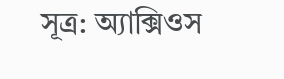সূত্র: অ্যাক্সিওস